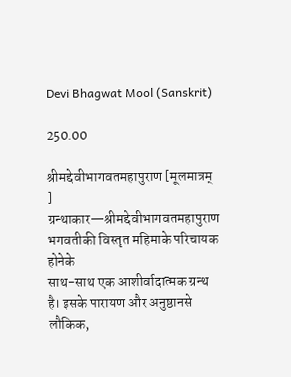Devi Bhagwat Mool (Sanskrit)

250.00

श्रीमद्देवीभागवतमहापुराण [मूलमात्रम् ]
ग्रन्थाकार—श्रीमद्देवीभागवतमहापुराण भगवतीकी विस्तृत महिमाके परिचायक होनेके
साथ-साथ एक आशीर्वादात्मक ग्रन्थ है। इसके पारायण और अनुष्ठानसे लौकिक,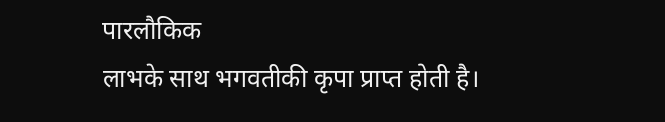पारलौकिक
लाभके साथ भगवतीकी कृपा प्राप्त होती है।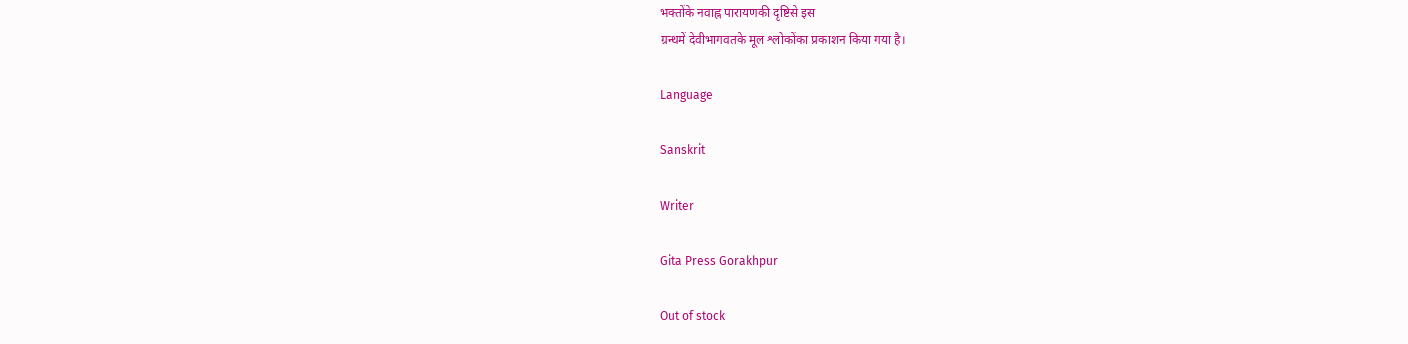भक्तोंके नवाह्न पारायणकी दृष्टिसे इस
ग्रन्थमें देवीभागवतके मूल श्लोकोंका प्रकाशन किया गया है।

Language

Sanskrit

Writer

Gita Press Gorakhpur

Out of stock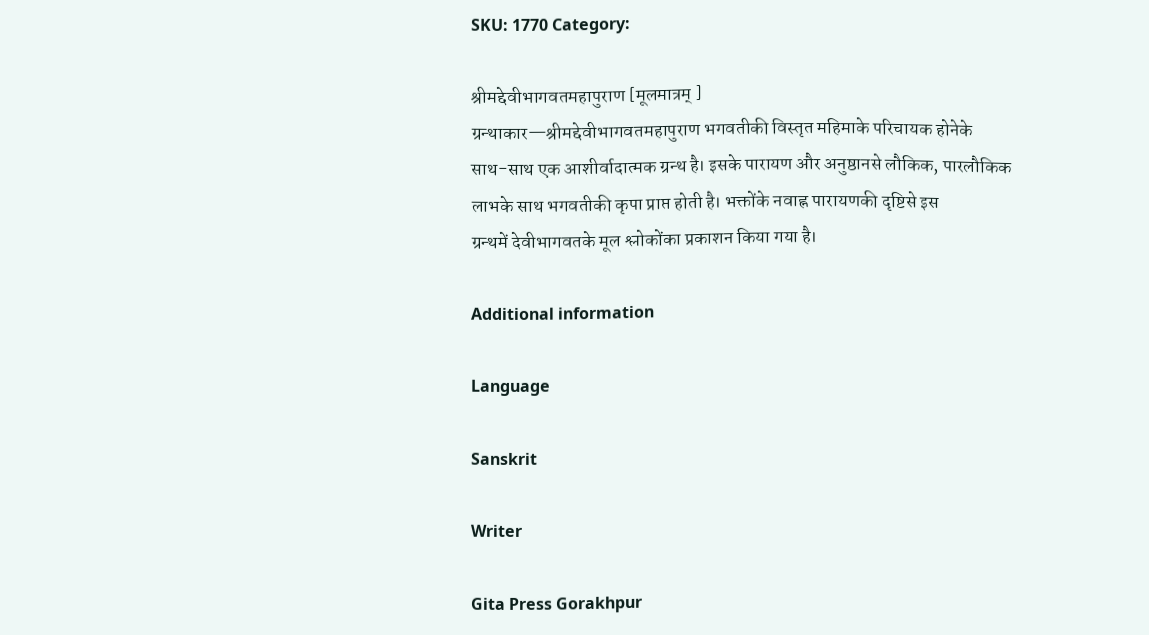SKU: 1770 Category:

श्रीमद्देवीभागवतमहापुराण [मूलमात्रम् ]
ग्रन्थाकार—श्रीमद्देवीभागवतमहापुराण भगवतीकी विस्तृत महिमाके परिचायक होनेके
साथ-साथ एक आशीर्वादात्मक ग्रन्थ है। इसके पारायण और अनुष्ठानसे लौकिक, पारलौकिक
लाभके साथ भगवतीकी कृपा प्राप्त होती है। भक्तोंके नवाह्न पारायणकी दृष्टिसे इस
ग्रन्थमें देवीभागवतके मूल श्लोकोंका प्रकाशन किया गया है।

Additional information

Language

Sanskrit

Writer

Gita Press Gorakhpur